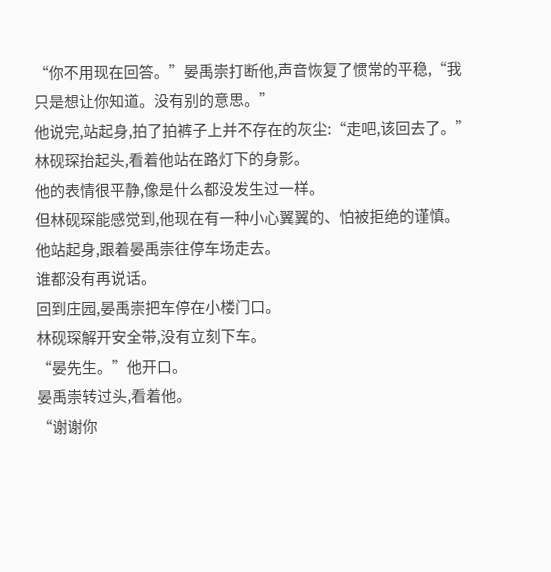“你不用现在回答。”晏禹崇打断他,声音恢复了惯常的平稳,“我只是想让你知道。没有别的意思。”
他说完,站起身,拍了拍裤子上并不存在的灰尘:“走吧,该回去了。”
林砚琛抬起头,看着他站在路灯下的身影。
他的表情很平静,像是什么都没发生过一样。
但林砚琛能感觉到,他现在有一种小心翼翼的、怕被拒绝的谨慎。
他站起身,跟着晏禹崇往停车场走去。
谁都没有再说话。
回到庄园,晏禹崇把车停在小楼门口。
林砚琛解开安全带,没有立刻下车。
“晏先生。”他开口。
晏禹崇转过头,看着他。
“谢谢你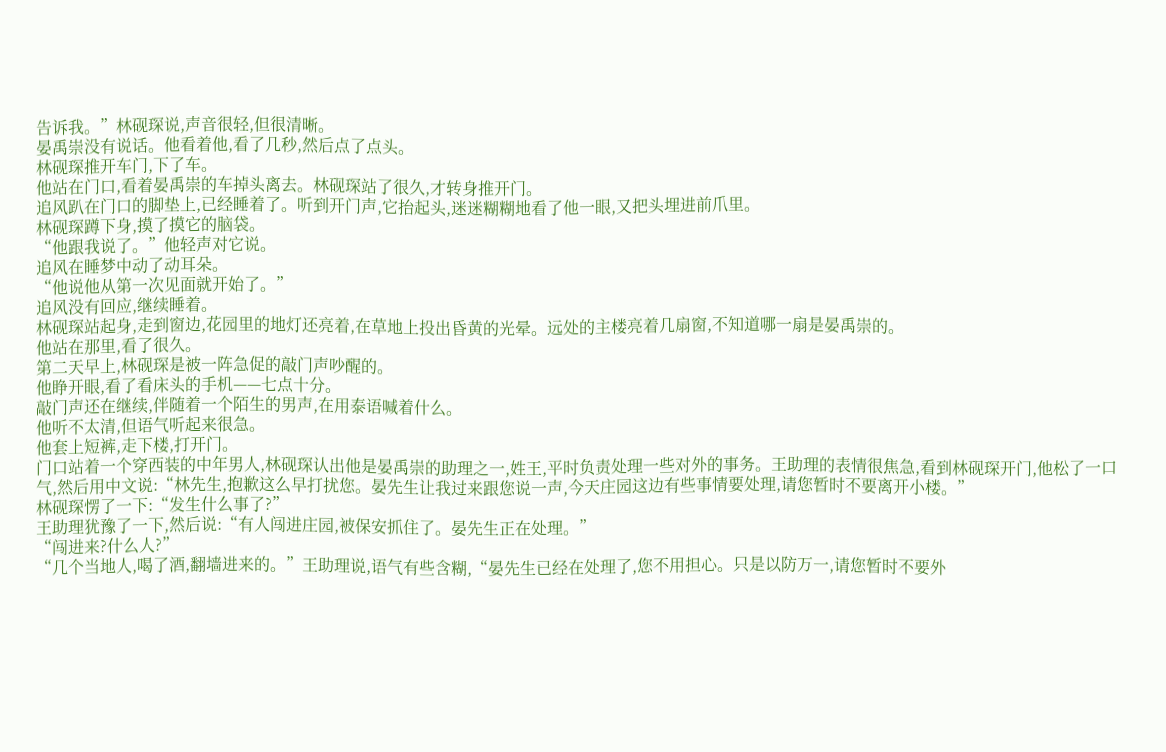告诉我。”林砚琛说,声音很轻,但很清晰。
晏禹崇没有说话。他看着他,看了几秒,然后点了点头。
林砚琛推开车门,下了车。
他站在门口,看着晏禹崇的车掉头离去。林砚琛站了很久,才转身推开门。
追风趴在门口的脚垫上,已经睡着了。听到开门声,它抬起头,迷迷糊糊地看了他一眼,又把头埋进前爪里。
林砚琛蹲下身,摸了摸它的脑袋。
“他跟我说了。”他轻声对它说。
追风在睡梦中动了动耳朵。
“他说他从第一次见面就开始了。”
追风没有回应,继续睡着。
林砚琛站起身,走到窗边,花园里的地灯还亮着,在草地上投出昏黄的光晕。远处的主楼亮着几扇窗,不知道哪一扇是晏禹崇的。
他站在那里,看了很久。
第二天早上,林砚琛是被一阵急促的敲门声吵醒的。
他睁开眼,看了看床头的手机——七点十分。
敲门声还在继续,伴随着一个陌生的男声,在用泰语喊着什么。
他听不太清,但语气听起来很急。
他套上短裤,走下楼,打开门。
门口站着一个穿西装的中年男人,林砚琛认出他是晏禹崇的助理之一,姓王,平时负责处理一些对外的事务。王助理的表情很焦急,看到林砚琛开门,他松了一口气,然后用中文说:“林先生,抱歉这么早打扰您。晏先生让我过来跟您说一声,今天庄园这边有些事情要处理,请您暂时不要离开小楼。”
林砚琛愣了一下:“发生什么事了?”
王助理犹豫了一下,然后说:“有人闯进庄园,被保安抓住了。晏先生正在处理。”
“闯进来?什么人?”
“几个当地人,喝了酒,翻墙进来的。”王助理说,语气有些含糊,“晏先生已经在处理了,您不用担心。只是以防万一,请您暂时不要外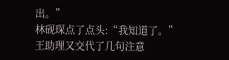出。”
林砚琛点了点头:“我知道了。”
王助理又交代了几句注意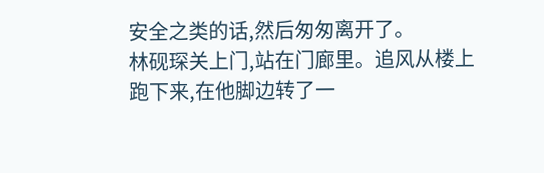安全之类的话,然后匆匆离开了。
林砚琛关上门,站在门廊里。追风从楼上跑下来,在他脚边转了一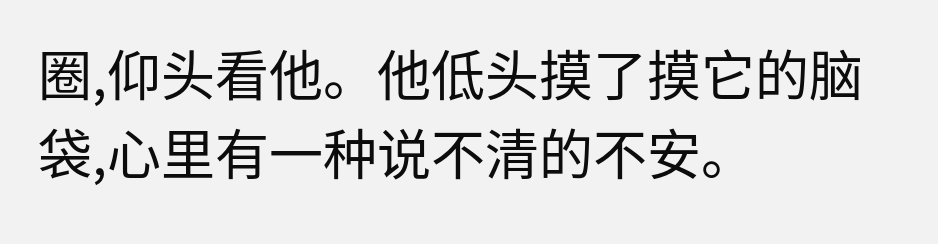圈,仰头看他。他低头摸了摸它的脑袋,心里有一种说不清的不安。